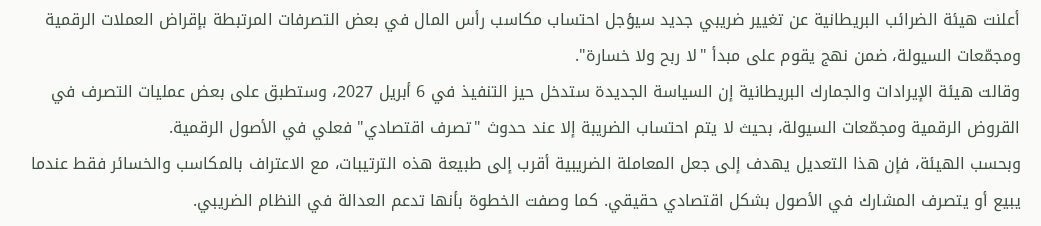أعلنت هيئة الضرائب البريطانية عن تغيير ضريبي جديد سيؤجل احتساب مكاسب رأس المال في بعض التصرفات المرتبطة بإقراض العملات الرقمية ومجمّعات السيولة، ضمن نهج يقوم على مبدأ "لا ربح ولا خسارة".
وقالت هيئة الإيرادات والجمارك البريطانية إن السياسة الجديدة ستدخل حيز التنفيذ في 6 أبريل 2027، وستطبق على بعض عمليات التصرف في القروض الرقمية ومجمّعات السيولة، بحيث لا يتم احتساب الضريبة إلا عند حدوث "تصرف اقتصادي" فعلي في الأصول الرقمية.
وبحسب الهيئة، فإن هذا التعديل يهدف إلى جعل المعاملة الضريبية أقرب إلى طبيعة هذه الترتيبات، مع الاعتراف بالمكاسب والخسائر فقط عندما يبيع أو يتصرف المشارك في الأصول بشكل اقتصادي حقيقي. كما وصفت الخطوة بأنها تدعم العدالة في النظام الضريبي.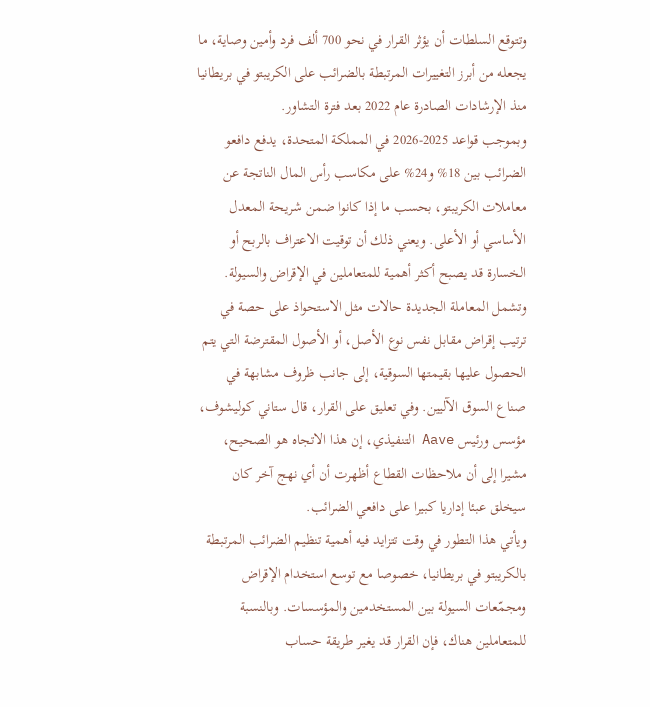وتتوقع السلطات أن يؤثر القرار في نحو 700 ألف فرد وأمين وصاية، ما يجعله من أبرز التغييرات المرتبطة بالضرائب على الكريبتو في بريطانيا منذ الإرشادات الصادرة عام 2022 بعد فترة التشاور.
وبموجب قواعد 2025-2026 في المملكة المتحدة، يدفع دافعو الضرائب بين 18% و24% على مكاسب رأس المال الناتجة عن معاملات الكريبتو، بحسب ما إذا كانوا ضمن شريحة المعدل الأساسي أو الأعلى. ويعني ذلك أن توقيت الاعتراف بالربح أو الخسارة قد يصبح أكثر أهمية للمتعاملين في الإقراض والسيولة.
وتشمل المعاملة الجديدة حالات مثل الاستحواذ على حصة في ترتيب إقراض مقابل نفس نوع الأصل، أو الأصول المقترضة التي يتم الحصول عليها بقيمتها السوقية، إلى جانب ظروف مشابهة في صناع السوق الآليين. وفي تعليق على القرار، قال ستاني كوليشوف، مؤسس ورئيس Aave التنفيذي، إن هذا الاتجاه هو الصحيح، مشيرا إلى أن ملاحظات القطاع أظهرت أن أي نهج آخر كان سيخلق عبئا إداريا كبيرا على دافعي الضرائب.
ويأتي هذا التطور في وقت تتزايد فيه أهمية تنظيم الضرائب المرتبطة بالكريبتو في بريطانيا، خصوصا مع توسع استخدام الإقراض ومجمّعات السيولة بين المستخدمين والمؤسسات. وبالنسبة للمتعاملين هناك، فإن القرار قد يغير طريقة حساب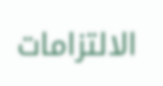الالتزامات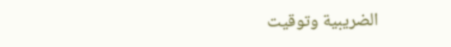الضريبية وتوقيت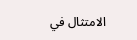الامتثال في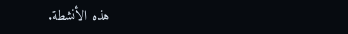هذه الأنشطة.